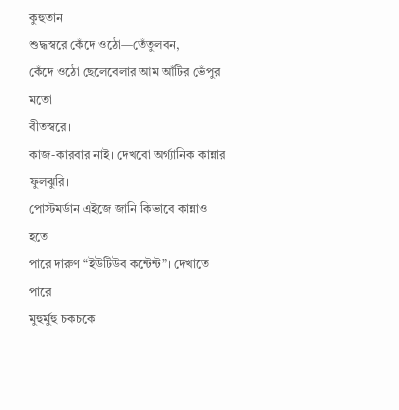কুহুতান
শুদ্ধস্বরে কেঁদে ওঠো—তেঁতুলবন,
কেঁদে ওঠো ছেলেবেলার আম আঁটির ভেঁপুর মতো
বীতস্বরে।
কাজ-কারবার নাই। দেখবো অর্গ্যানিক কান্নার ফুলঝুরি।
পোস্টমর্ডান এইজে জানি কিভাবে কান্নাও হতে
পারে দারুণ “ইউটিউব কন্টেন্ট”। দেখাতে পারে
মুহুর্মুহু চকচকে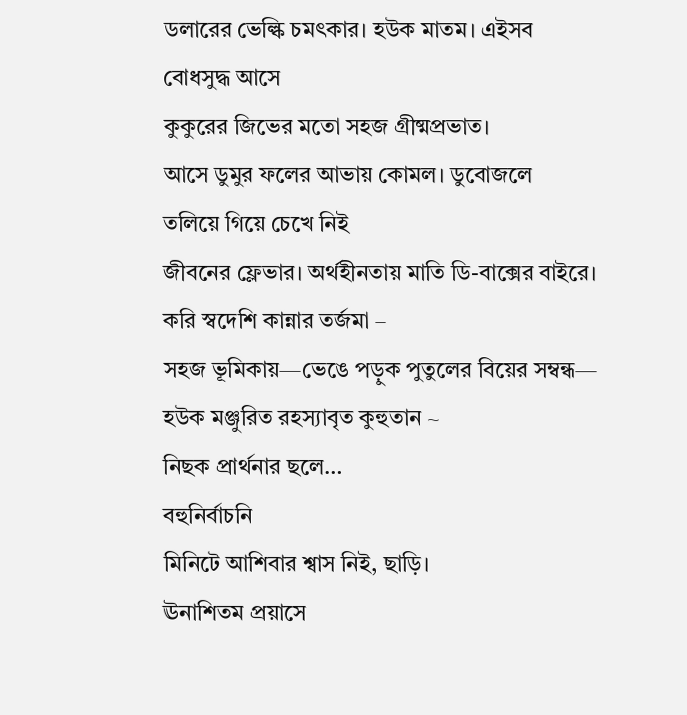ডলারের ভেল্কি চমৎকার। হউক মাতম। এইসব
বোধসুদ্ধ আসে
কুকুরের জিভের মতো সহজ গ্রীষ্মপ্রভাত।
আসে ডুমুর ফলের আভায় কোমল। ডুবোজলে
তলিয়ে গিয়ে চেখে নিই
জীবনের ফ্লেভার। অর্থহীনতায় মাতি ডি-বাক্সের বাইরে।
করি স্বদেশি কান্নার তর্জমা –
সহজ ভূমিকায়—ভেঙে পড়ুক পুতুলের বিয়ের সম্বন্ধ—
হউক মঞ্জুরিত রহস্যাবৃত কুহুতান ~
নিছক প্রার্থনার ছলে…
বহুনির্বাচনি
মিনিটে আশিবার শ্বাস নিই, ছাড়ি।
ঊনাশিতম প্রয়াসে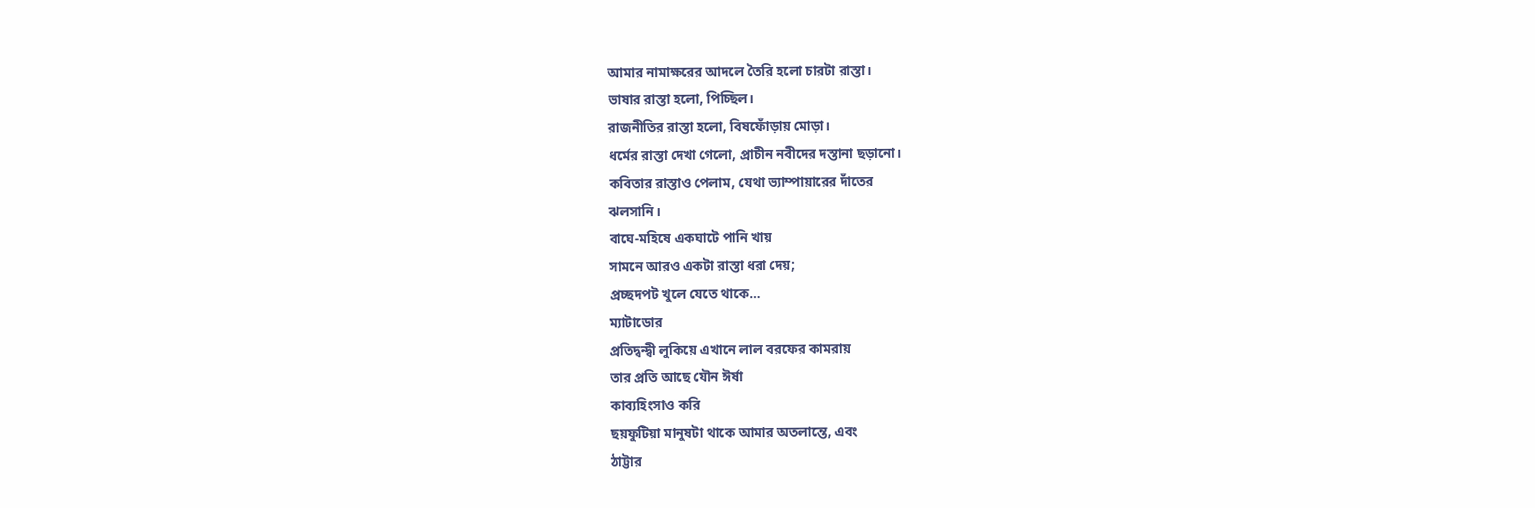আমার নামাক্ষরের আদলে তৈরি হলো চারটা রাস্তা।
ভাষার রাস্তা হলো, পিচ্ছিল।
রাজনীতির রাস্তা হলো, বিষফোঁড়ায় মোড়া।
ধর্মের রাস্তা দেখা গেলো, প্রাচীন নবীদের দস্তানা ছড়ানো।
কবিতার রাস্তাও পেলাম, যেথা ভ্যাম্পায়ারের দাঁতের
ঝলসানি।
বাঘে-মহিষে একঘাটে পানি খায়
সামনে আরও একটা রাস্তা ধরা দেয়;
প্রচ্ছদপট খুলে যেতে থাকে…
ম্যাটাডোর
প্রতিদ্বন্দ্বী লুকিয়ে এখানে লাল বরফের কামরায়
তার প্রতি আছে যৌন ঈর্ষা
কাব্যহিংসাও করি
ছয়ফুটিয়া মানুষটা থাকে আমার অতলান্তে, এবং
ঠাট্টার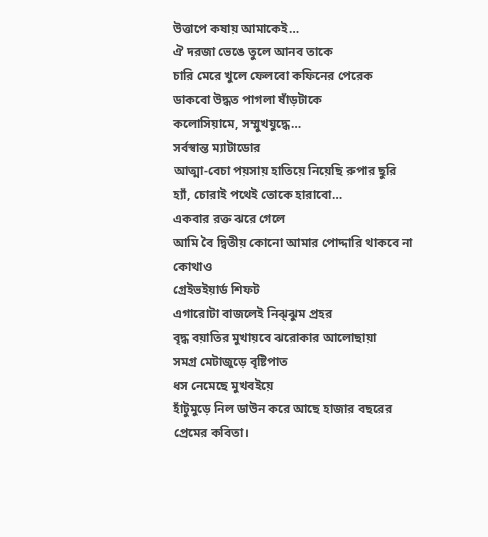উত্তাপে কষায় আমাকেই…
ঐ দরজা ভেঙে তুলে আনব তাকে
চারি মেরে খুলে ফেলবো কফিনের পেরেক
ডাকবো উদ্ধত পাগলা ষাঁড়টাকে
কলোসিয়ামে, সম্মুখযুদ্ধে…
সর্বস্বান্ত ম্যাটাডোর
আত্মা-বেচা পয়সায় হাতিয়ে নিয়েছি রুপার ছুরি
হ্যাঁ, চোরাই পথেই তোকে হারাবো…
একবার রক্ত ঝরে গেলে
আমি বৈ দ্বিতীয় কোনো আমার পোদ্দারি থাকবে না কোথাও
গ্রেইভইয়ার্ড শিফট
এগারোটা বাজলেই নিঝ্ঝুম প্রহর
বৃদ্ধ বয়াতির মুখায়বে ঝরোকার আলোছায়া
সমগ্র মেটাজুড়ে বৃষ্টিপাত
ধস নেমেছে মুখবইয়ে
হাঁটুমুড়ে নিল ডাউন করে আছে হাজার বছরের
প্রেমের কবিতা।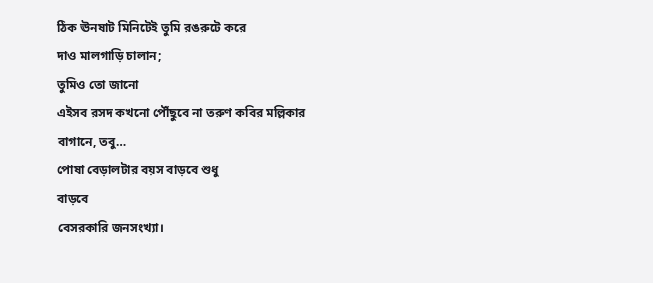ঠিক ঊনষাট মিনিটেই তুমি রঙরুটে করে
দাও মালগাড়ি চালান;
তুমিও তো জানো
এইসব রসদ কখনো পৌঁছুবে না তরুণ কবির মল্লিকার
বাগানে, তবু…
পোষা বেড়ালটার বয়স বাড়বে শুধু
বাড়বে
বেসরকারি জনসংখ্যা।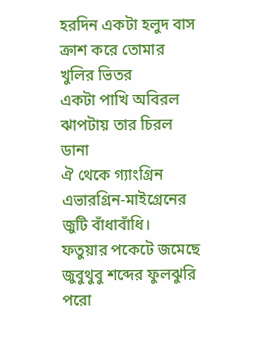হরদিন একটা হলুদ বাস ক্রাশ করে তোমার
খুলির ভিতর
একটা পাখি অবিরল ঝাপটায় তার চিরল ডানা
ঐ থেকে গ্যাংগ্রিন
এভারগ্রিন-মাইগ্রেনের
জুটি বাঁধাবাঁধি।
ফতুয়ার পকেটে জমেছে জুবুথুবু শব্দের ফুলঝুরি
পরো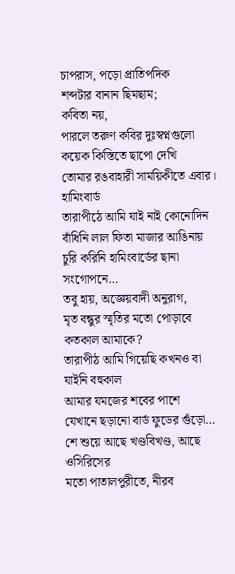চাপরাস, পড়ো প্রাতিপদিক
শব্দটার বানান ছিমছাম;
কবিতা নয়,
পারলে তরুণ কবির দুঃস্বপ্নগুলো
কয়েক কিস্তিতে ছাপো দেখি
তোমার রঙবাহারী সাময়িকীতে এবার।
হামিংবার্ড
তারাপীঠে আমি যাই নাই কোনোদিন
বাঁধিনি লাল ফিতা মাজার আঙিনায়
চুরি করিনি হামিংবার্ডের ছানা সংগোপনে…
তবু হায়, অজ্ঞেয়বাদী অনুরাগ,
মৃত বন্ধুর স্মৃতির মতো পোড়াবে কতকাল আমাকে?
তারাপীঠ আমি গিয়েছি কখনও বা যাইনি বহুকাল
আমার যমজের শবের পাশে
যেখানে ছড়ানো বার্ড ফুডের গুঁড়ো…
শে শুয়ে আছে খণ্ডবিখণ্ড, আছে ওসিরিসের
মতো পাতালপুরীতে, নীরব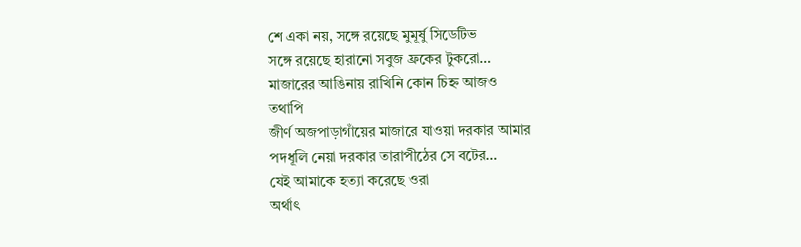শে একা নয়, সঙ্গে রয়েছে মুমূর্ষু সিডেটিভ
সঙ্গে রয়েছে হারানো সবুজ ফ্রকের টুকরো…
মাজারের আঙিনায় রাখিনি কোন চিহ্ন আজও
তথাপি
জীর্ণ অজপাড়াগাঁয়ের মাজারে যাওয়া দরকার আমার
পদধূলি নেয়া দরকার তারাপীঠের সে বটের…
যেই আমাকে হত্যা করেছে ওরা
অর্থাৎ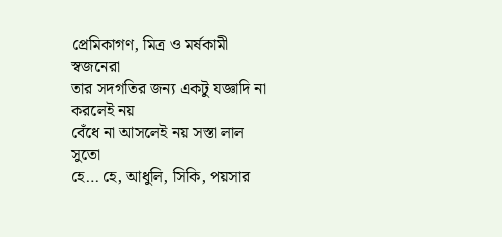প্রেমিকাগণ, মিত্র ও মর্ষকামী স্বজনেরা
তার সদগতির জন্য একটু যজ্ঞাদি না করলেই নয়
বেঁধে না আসলেই নয় সস্তা লাল সুতো
হে… হে, আধুলি, সিকি, পয়সার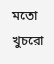মতো খুচরো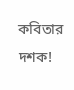কবিতার দশক!